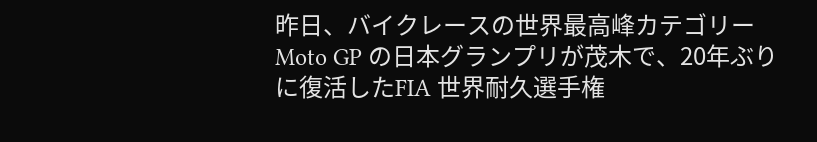昨日、バイクレースの世界最高峰カテゴリーMoto GP の日本グランプリが茂木で、20年ぶりに復活したFIA 世界耐久選手権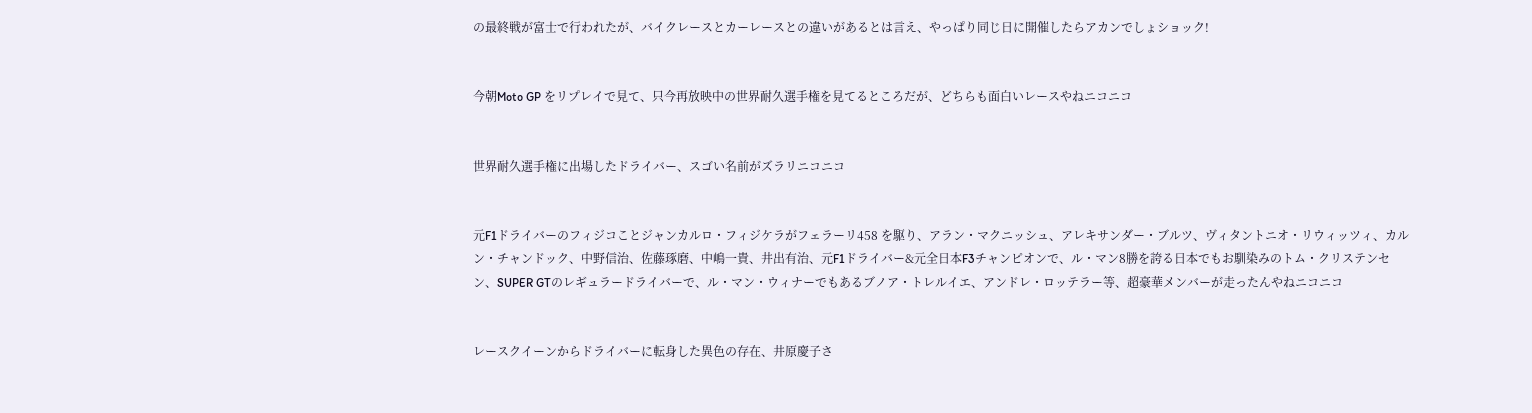の最終戦が富士で行われたが、バイクレースとカーレースとの違いがあるとは言え、やっぱり同じ日に開催したらアカンでしょショック!


今朝Moto GP をリプレイで見て、只今再放映中の世界耐久選手権を見てるところだが、どちらも面白いレースやねニコニコ


世界耐久選手権に出場したドライバー、スゴい名前がズラリニコニコ


元F1ドライバーのフィジコことジャンカルロ・フィジケラがフェラーリ458 を駆り、アラン・マクニッシュ、アレキサンダー・ブルツ、ヴィタントニオ・リウィッツィ、カルン・チャンドック、中野信治、佐藤琢磨、中嶋一貴、井出有治、元F1ドライバー&元全日本F3チャンピオンで、ル・マン8勝を誇る日本でもお馴染みのトム・クリステンセン、SUPER GTのレギュラードライバーで、ル・マン・ウィナーでもあるブノア・トレルイエ、アンドレ・ロッテラー等、超豪華メンバーが走ったんやねニコニコ


レースクイーンからドライバーに転身した異色の存在、井原慶子さ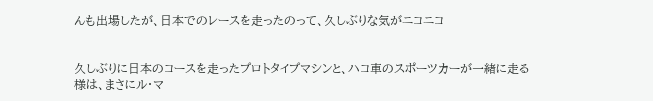んも出場したが、日本でのレースを走ったのって、久しぶりな気がニコニコ


久しぶりに日本のコースを走ったプロトタイプマシンと、ハコ車のスポーツカーが一緒に走る様は、まさにル・マ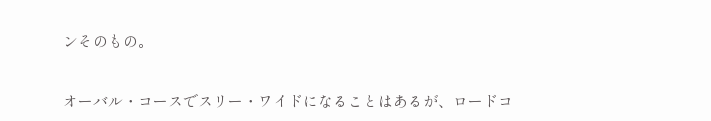ンそのもの。


オーバル・コースでスリー・ワイドになることはあるが、ロードコ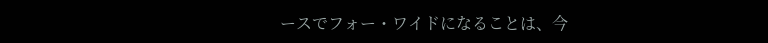ースでフォー・ワイドになることは、今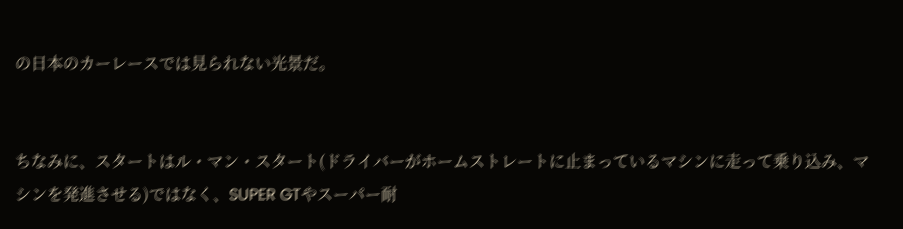の日本のカーレースでは見られない光景だ。


ちなみに、スタートはル・マン・スタート(ドライバーがホームストレートに止まっているマシンに走って乗り込み、マシンを発進させる)ではなく、SUPER GTやスーパー耐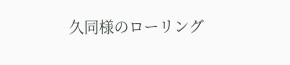久同様のローリング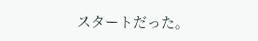スタートだった。